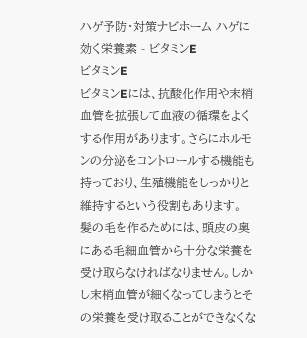ハゲ予防・対策ナビホーム ハゲに効く栄養素 - ビタミンE
ビタミンE
ビタミンEには、抗酸化作用や末梢血管を拡張して血液の循環をよくする作用があります。さらにホルモンの分泌をコントロールする機能も持っており、生殖機能をしっかりと維持するという役割もあります。
髪の毛を作るためには、頭皮の奥にある毛細血管から十分な栄養を受け取らなければなりません。しかし末梢血管が細くなってしまうとその栄養を受け取ることができなくな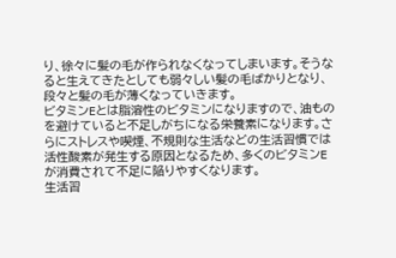り、徐々に髪の毛が作られなくなってしまいます。そうなると生えてきたとしても弱々しい髪の毛ばかりとなり、段々と髪の毛が薄くなっていきます。
ビタミンEとは脂溶性のビタミンになりますので、油ものを避けていると不足しがちになる栄養素になります。さらにストレスや喫煙、不規則な生活などの生活習慣では活性酸素が発生する原因となるため、多くのビタミンE が消費されて不足に陥りやすくなります。
生活習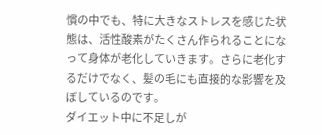慣の中でも、特に大きなストレスを感じた状態は、活性酸素がたくさん作られることになって身体が老化していきます。さらに老化するだけでなく、髪の毛にも直接的な影響を及ぼしているのです。
ダイエット中に不足しが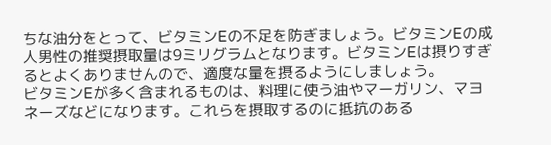ちな油分をとって、ビタミンEの不足を防ぎましょう。ビタミンEの成人男性の推奨摂取量は9ミリグラムとなります。ビタミンEは摂りすぎるとよくありませんので、適度な量を摂るようにしましょう。
ビタミンEが多く含まれるものは、料理に使う油やマーガリン、マヨネーズなどになります。これらを摂取するのに抵抗のある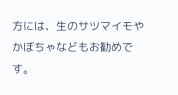方には、生のサツマイモやかぼちゃなどもお勧めです。